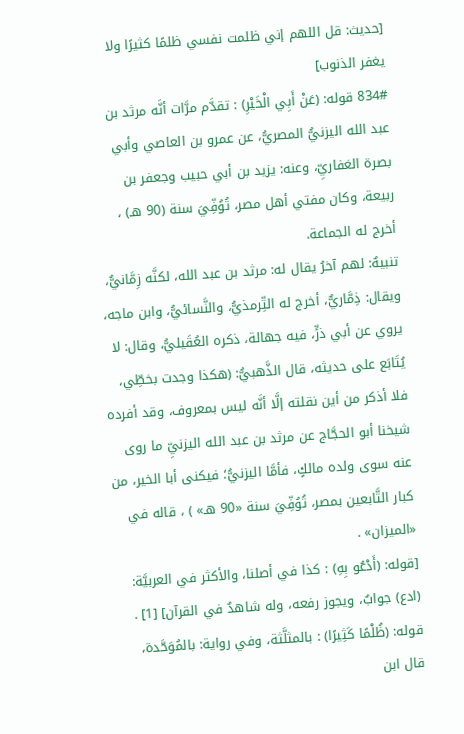[حديث: قل اللهم إني ظلمت نفسي ظلمًا كثيرًا ولا يغفر الذنوب]
834# قوله: (عَنْ أَبِي الْخَيْرِ) : تقدَّم مرَّات أنَّه مرثد بن عبد الله اليزنيُّ المصريُّ، عن عمرو بن العاصي وأبي بصرة الغفاريِّ، وعنه: يزيد بن أبي حبيب وجعفر بن ربيعة، وكان مفتي أهل مصر، تُوُفِّيَ سنة (90 هـ) ، أخرج له الجماعة.
تنبيهٌ: لهم آخرُ يقال له: مرثد بن عبد الله، لكنَّه زِمَّانيٌّ، ويقال: ذِمَّاريٌّ، أخرج له التِّرمذيُّ، والنَّسائيُّ، وابن ماجه، يروي عن أبي ذرٍّ، فيه جهالة، ذكره العُقَيليُّ، وقال: لا يُتَابَع على حديثه، قال الذَّهبيُّ: (هكذا وجدت بخطِّي، فلا أذكر من أين نقلته إلَّا أنَّه ليس بمعروف، وقد أفرده شيخنا أبو الحجَّاج عن مرثد بن عبد الله اليزنيِّ ما روى عنه سوى ولده مالكٍ، فأمَّا اليزنيُّ؛ فيكنى أبا الخير، من كبار التَّابعين بمصر، تُوُفِّيَ سنة «90 هـ» ) ، قاله في «الميزان» .
[قوله: (أَدْعُو بِهِ) : كذا في أصلنا، والأكثر في العربيَّة: (ادع) جوابٌ، ويجوز رفعه، وله شاهدٌ في القرآن] [1] .
قوله: (ظُلْمًا كَثِيرًا) : بالمثلَّثة، وفي رواية: بالمُوَحَّدة، قال ابن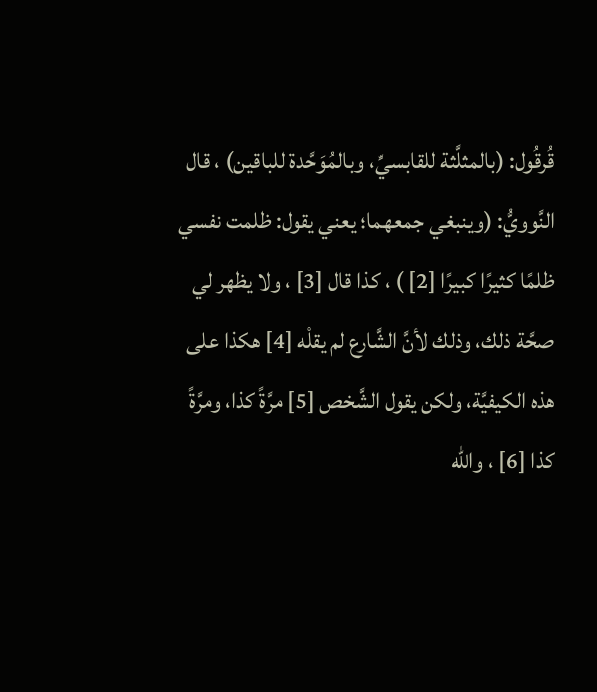قُرقُول: (بالمثلَّثة للقابسيِّ، وبالمُوَحَّدة للباقين) ، قال النَّوويُّ: (وينبغي جمعهما؛ يعني يقول: ظلمت نفسي ظلمًا كثيرًا كبيرًا [2] ) ، كذا قال [3] ، ولا يظهر لي صحَّة ذلك، وذلك لأنَّ الشَّارع لم يقلْه [4] هكذا على هذه الكيفيَّة، ولكن يقول الشَّخص [5] مرَّةً كذا، ومرَّةً كذا [6] ، والله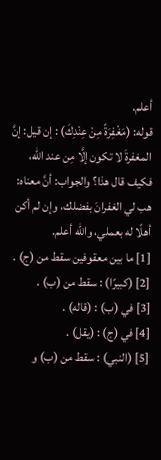أعلم.
قوله: (مَغْفِرَةً مِنْ عِنْدِكَ) : إن قيل: إنَّ المغفرةَ لا تكون إلَّا مِن عند الله، فكيف قال هذا؟ والجواب: أنَّ معناه: هب لي الغفرانَ بفضلك، وإن لم أكن أهلًا له بعملي، والله أعلم.
[1] ما بين معقوفين سقط من (ج) .
[2] (كبيرًا) : سقط من (ب) .
[3] في (ب) : (قاله) .
[4] في (ج) : (يقل) .
[5] (النبي) : سقط من (ب) و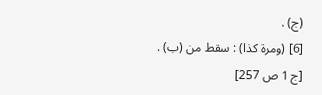(ج) .
[6] (ومرة كذا) : سقط من (ب) .
[ج 1 ص 257]